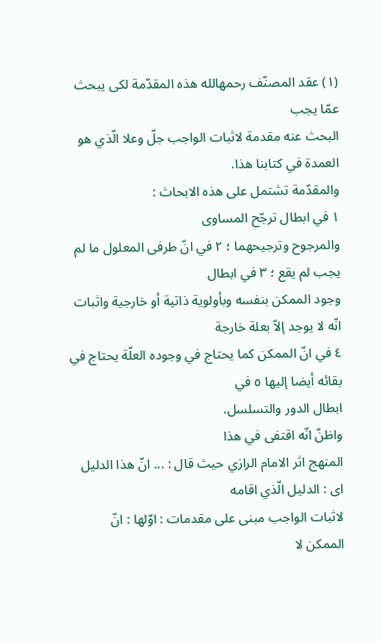(١) عقد المصنّف رحمهالله هذه المقدّمة لكى يبحث عمّا يجب
البحث عنه مقدمة لاثبات الواجب جلّ وعلا الّذي هو العمدة في كتابنا هذا.
والمقدّمة تشتمل على هذه الابحاث :
١ في ابطال ترجّح المساوى
والمرجوح وترجيحهما ؛ ٢ في انّ طرفى المعلول ما لم يجب لم يقع ؛ ٣ في ابطال
وجود الممكن بنفسه وبأولوية ذاتية أو خارجية واثبات انّه لا يوجد إلاّ بعلة خارجة
٤ في انّ الممكن كما يحتاج في وجوده العلّة يحتاج في بقائه أيضا إليها ٥ في
ابطال الدور والتسلسل.
واظنّ انّه اقتفى في هذا
المنهج اثر الامام الرازي حيث قال : ... انّ هذا الدليل اى : الدليل الّذي اقامه
لاثبات الواجب مبنى على مقدمات : اوّلها : انّ الممكن لا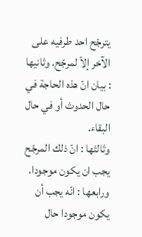يترجّح احد طرفيه على
الآخر إلاّ لمرجّح. وثانيها : بيان انّ هذه الحاجة في حال الحدوث أو في حال
البقاء.
وثالثها : انّ ذلك المرجّح
يجب ان يكون موجودا. ورابعها : انّه يجب أن يكون موجودا حال